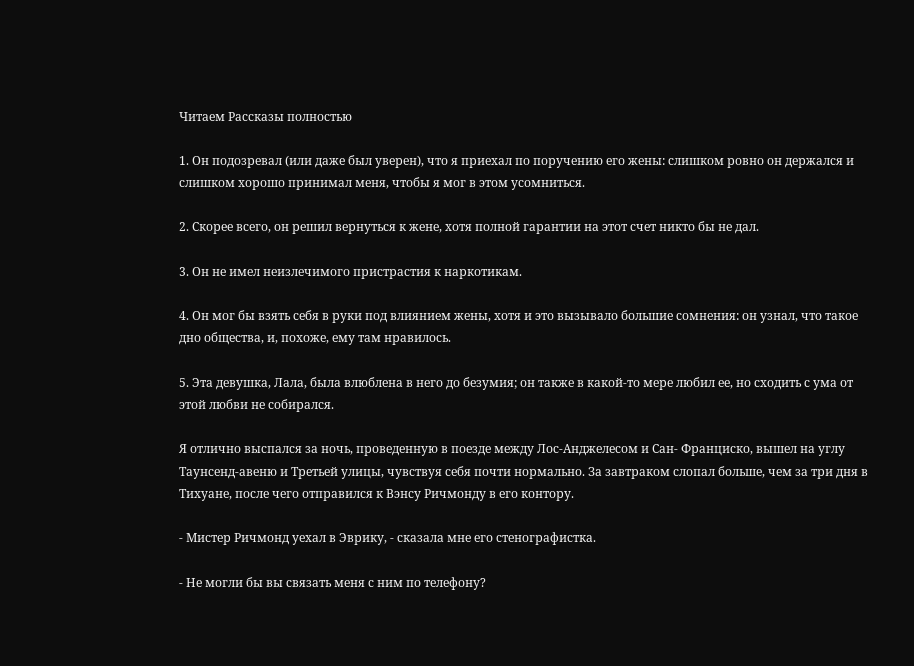Читаем Рассказы полностью

1. Он подозревал (или даже был уверен), что я приехал по поручению его жены: слишком ровно он держался и слишком хорошо принимал меня, чтобы я мог в этом усомниться.

2. Скорее всего, он решил вернуться к жене, хотя полной гарантии на этот счет никто бы не дал.

3. Он не имел неизлечимого пристрастия к наркотикам.

4. Он мог бы взять себя в руки под влиянием жены, хотя и это вызывало большие сомнения: он узнал, что такое дно общества, и, похоже, ему там нравилось.

5. Эта девушка, Лала, была влюблена в него до безумия; он также в какой-то мере любил ее, но сходить с ума от этой любви не собирался.

Я отлично выспался за ночь, проведенную в поезде между Лос-Анджелесом и Сан- Франциско, вышел на углу Таунсенд-авеню и Третьей улицы, чувствуя себя почти нормально. За завтраком слопал больше, чем за три дня в Тихуане, после чего отправился к Вэнсу Ричмонду в его контору.

- Мистер Ричмонд уехал в Эврику, - сказала мне его стенографистка.

- Не могли бы вы связать меня с ним по телефону?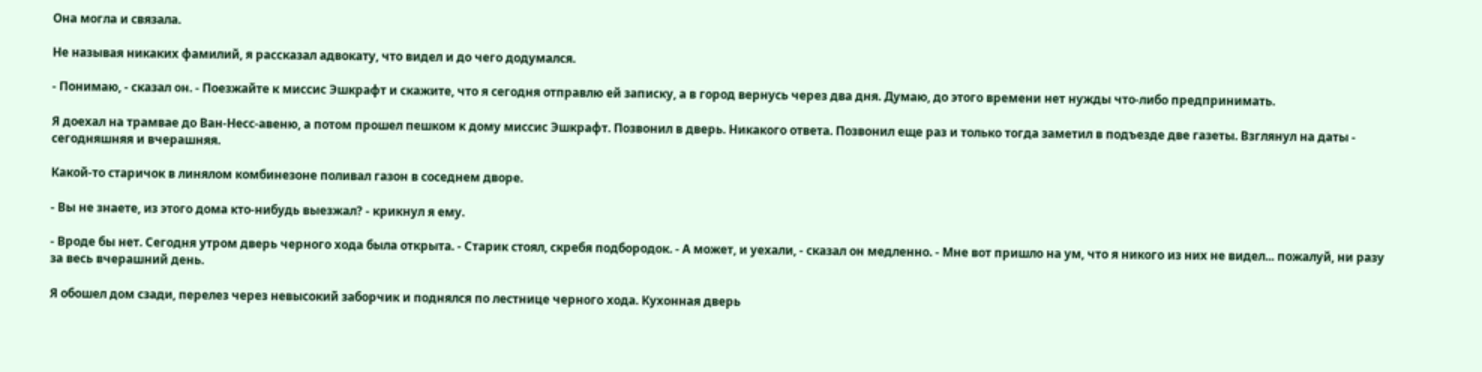Она могла и связала.

Не называя никаких фамилий, я рассказал адвокату, что видел и до чего додумался.

- Понимаю, - сказал он. - Поезжайте к миссис Эшкрафт и скажите, что я сегодня отправлю ей записку, а в город вернусь через два дня. Думаю, до этого времени нет нужды что-либо предпринимать.

Я доехал на трамвае до Ван-Несс-авеню, а потом прошел пешком к дому миссис Эшкрафт. Позвонил в дверь. Никакого ответа. Позвонил еще раз и только тогда заметил в подъезде две газеты. Взглянул на даты - сегодняшняя и вчерашняя.

Какой-то старичок в линялом комбинезоне поливал газон в соседнем дворе.

- Вы не знаете, из этого дома кто-нибудь выезжал? - крикнул я ему.

- Вроде бы нет. Сегодня утром дверь черного хода была открыта. - Старик стоял, скребя подбородок. - А может, и уехали, - сказал он медленно. - Мне вот пришло на ум, что я никого из них не видел... пожалуй, ни разу за весь вчерашний день.

Я обошел дом сзади, перелез через невысокий заборчик и поднялся по лестнице черного хода. Кухонная дверь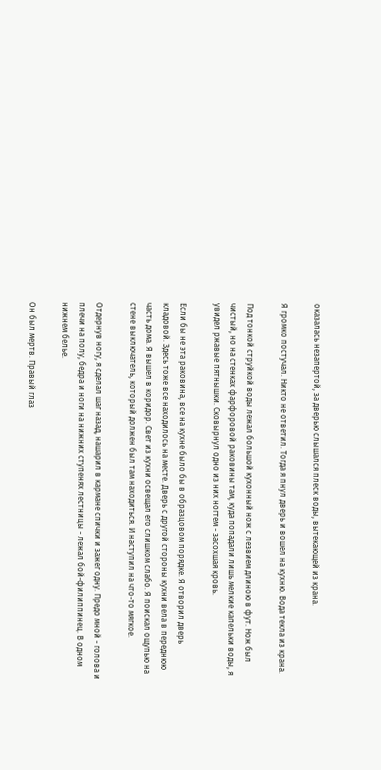оказалась незапертой, за дверью слышался плеск воды, вытекающей из крана.

Я громко постучал. Никто не ответил. Тогда я пнул дверь и вошел на кухню. Вода текла из крана.

Под тонкой струйкой воды лежал большой кухонный нож с лезвием длиною в фут. Нож был чистый, но на стенках фарфоровой раковины там, куда попадали лишь мелкие капельки воды, я увидел ржавые пятнышки. Сковырнул одно из них ногтем - засохшая кровь.

Если бы не эта раковина, все на кухне было бы в образцовом порядке. Я отворил дверь кладовой. Здесь тоже все находилось на месте. Дверь с другой стороны кухни вела в переднюю часть дома. Я вышел в коридор. Свет из кухни освещал его слишком слабо. Я поискал ощупью на стене выключатель, который должен был там находиться. И наступил на что-то мягкое.

Отдернув ногу, я сделал шаг назад, нашарил в кармане спички и зажег одну. Предо мной - голова и плечи на полу, бедра и ноги на нижних ступенях лестницы - лежал бой-филиппинец. В одном нижнем белье.

Он был мертв. Правый глаз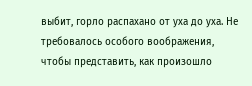выбит, горло распахано от уха до уха. Не требовалось особого воображения, чтобы представить, как произошло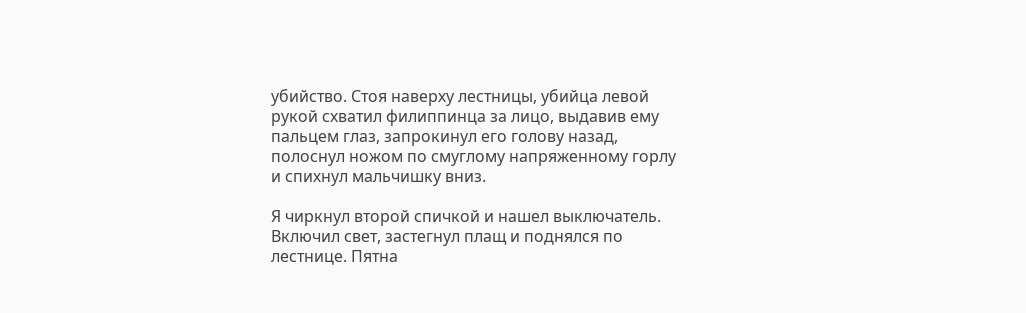убийство. Стоя наверху лестницы, убийца левой рукой схватил филиппинца за лицо, выдавив ему пальцем глаз, запрокинул его голову назад, полоснул ножом по смуглому напряженному горлу и спихнул мальчишку вниз.

Я чиркнул второй спичкой и нашел выключатель. Включил свет, застегнул плащ и поднялся по лестнице. Пятна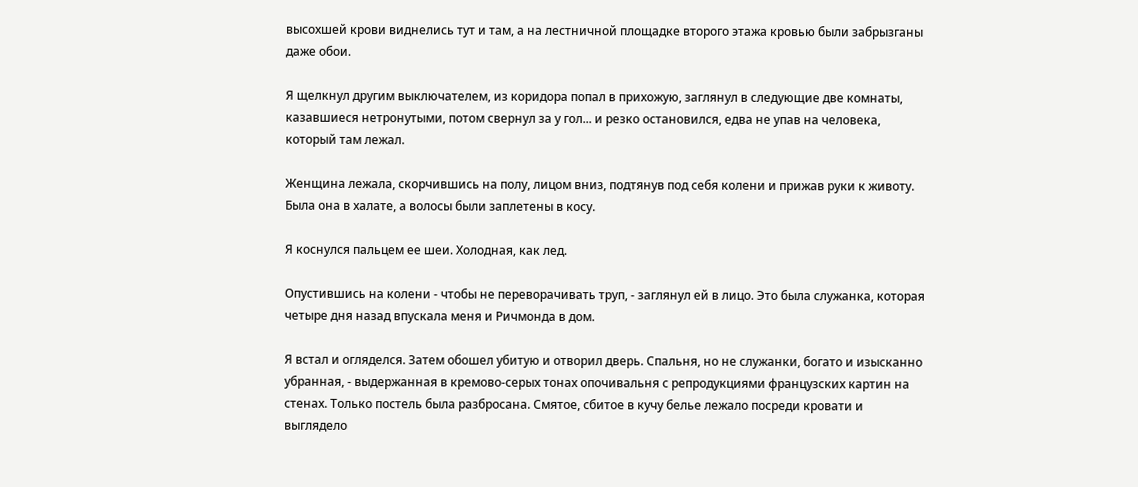высохшей крови виднелись тут и там, а на лестничной площадке второго этажа кровью были забрызганы даже обои.

Я щелкнул другим выключателем, из коридора попал в прихожую, заглянул в следующие две комнаты, казавшиеся нетронутыми, потом свернул за у гол... и резко остановился, едва не упав на человека, который там лежал.

Женщина лежала, скорчившись на полу, лицом вниз, подтянув под себя колени и прижав руки к животу. Была она в халате, а волосы были заплетены в косу.

Я коснулся пальцем ее шеи. Холодная, как лед.

Опустившись на колени - чтобы не переворачивать труп, - заглянул ей в лицо. Это была служанка, которая четыре дня назад впускала меня и Ричмонда в дом.

Я встал и огляделся. Затем обошел убитую и отворил дверь. Спальня, но не служанки, богато и изысканно убранная, - выдержанная в кремово-серых тонах опочивальня с репродукциями французских картин на стенах. Только постель была разбросана. Смятое, сбитое в кучу белье лежало посреди кровати и выглядело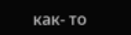как- то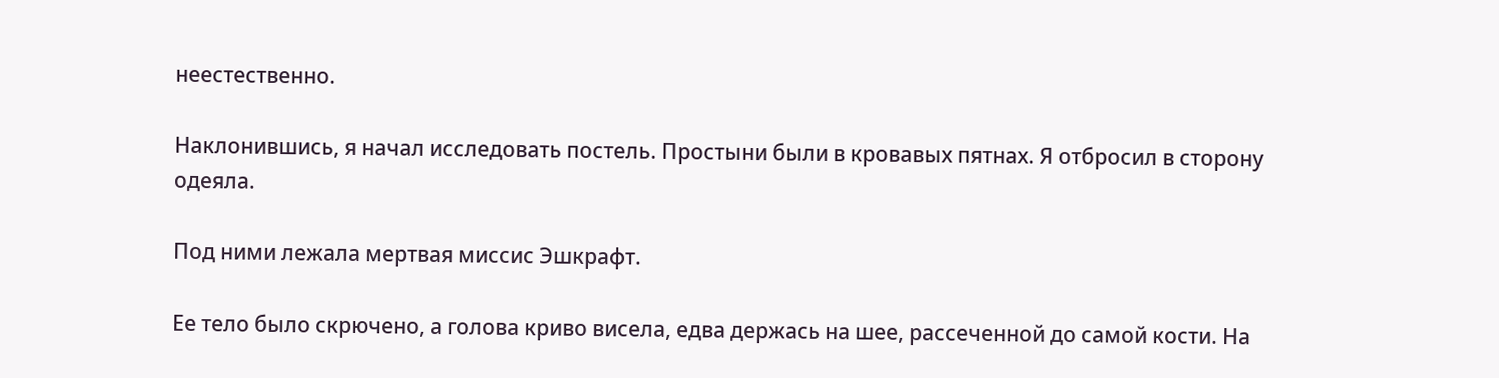неестественно.

Наклонившись, я начал исследовать постель. Простыни были в кровавых пятнах. Я отбросил в сторону одеяла.

Под ними лежала мертвая миссис Эшкрафт.

Ее тело было скрючено, а голова криво висела, едва держась на шее, рассеченной до самой кости. На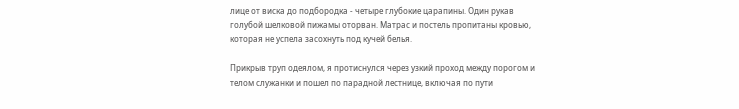лице от виска до подбородка - четыре глубокие царапины. Один рукав голубой шелковой пижамы оторван. Матрас и постель пропитаны кровью, которая не успела засохнуть под кучей белья.

Прикрыв труп одеялом, я протиснулся через узкий проход между порогом и телом служанки и пошел по парадной лестнице, включая по пути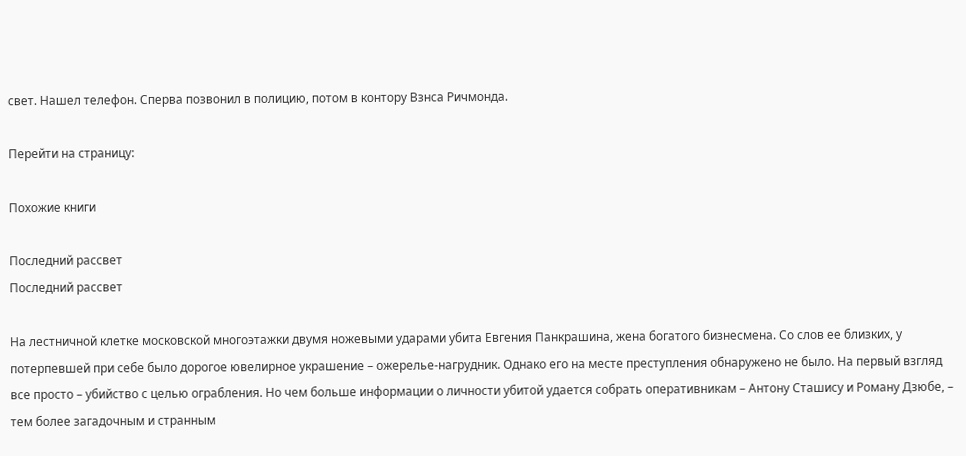свет. Нашел телефон. Сперва позвонил в полицию, потом в контору Взнса Ричмонда.

Перейти на страницу:

Похожие книги

Последний рассвет
Последний рассвет

На лестничной клетке московской многоэтажки двумя ножевыми ударами убита Евгения Панкрашина, жена богатого бизнесмена. Со слов ее близких, у потерпевшей при себе было дорогое ювелирное украшение – ожерелье-нагрудник. Однако его на месте преступления обнаружено не было. На первый взгляд все просто – убийство с целью ограбления. Но чем больше информации о личности убитой удается собрать оперативникам – Антону Сташису и Роману Дзюбе, – тем более загадочным и странным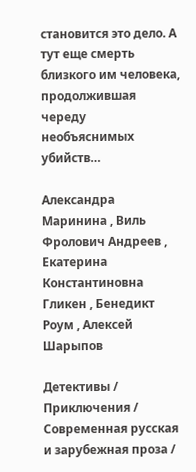становится это дело. А тут еще смерть близкого им человека, продолжившая череду необъяснимых убийств…

Александра Маринина , Виль Фролович Андреев , Екатерина Константиновна Гликен , Бенедикт Роум , Алексей Шарыпов

Детективы / Приключения / Современная русская и зарубежная проза /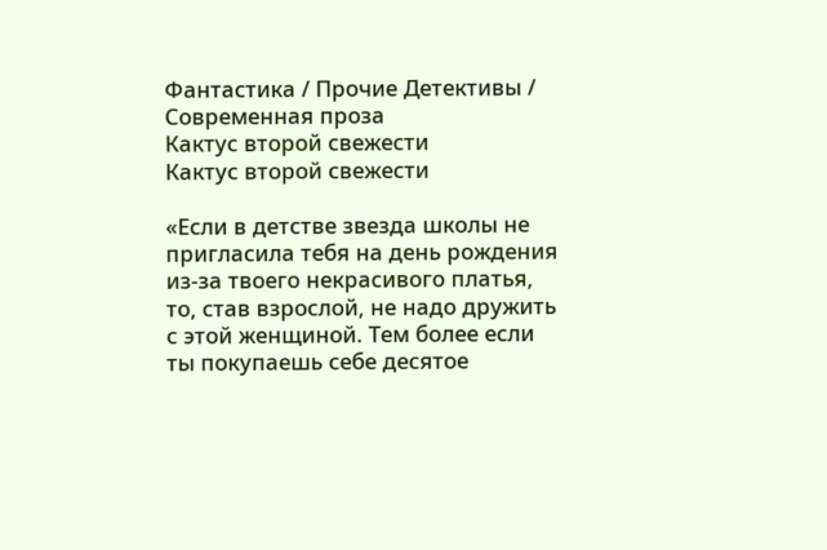Фантастика / Прочие Детективы / Современная проза
Кактус второй свежести
Кактус второй свежести

«Если в детстве звезда школы не пригласила тебя на день рождения из-за твоего некрасивого платья, то, став взрослой, не надо дружить с этой женщиной. Тем более если ты покупаешь себе десятое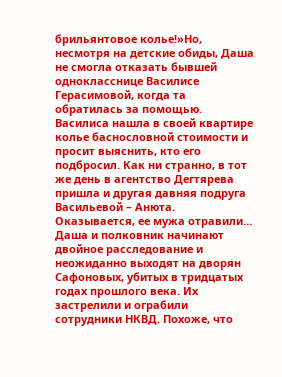брильянтовое колье!»Но, несмотря на детские обиды, Даша не смогла отказать бывшей однокласснице Василисе Герасимовой, когда та обратилась за помощью. Василиса нашла в своей квартире колье баснословной стоимости и просит выяснить, кто его подбросил. Как ни странно, в тот же день в агентство Дегтярева пришла и другая давняя подруга Васильевой – Анюта. Оказывается, ее мужа отравили… Даша и полковник начинают двойное расследование и неожиданно выходят на дворян Сафоновых, убитых в тридцатых годах прошлого века. Их застрелили и ограбили сотрудники НКВД. Похоже, что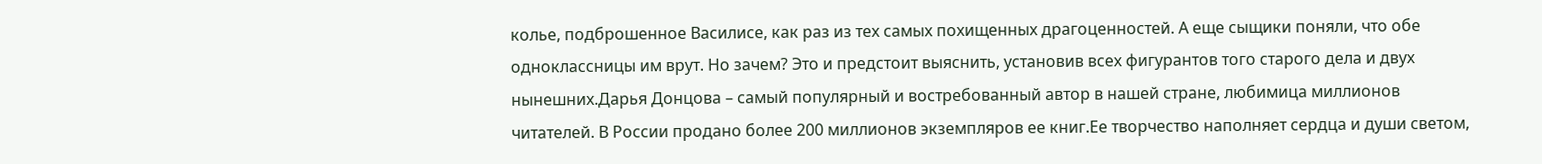колье, подброшенное Василисе, как раз из тех самых похищенных драгоценностей. А еще сыщики поняли, что обе одноклассницы им врут. Но зачем? Это и предстоит выяснить, установив всех фигурантов того старого дела и двух нынешних.Дарья Донцова – самый популярный и востребованный автор в нашей стране, любимица миллионов читателей. В России продано более 200 миллионов экземпляров ее книг.Ее творчество наполняет сердца и души светом,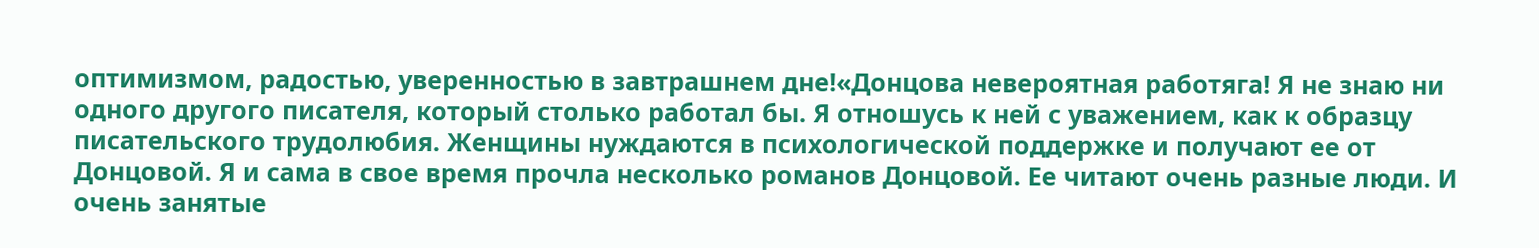оптимизмом, радостью, уверенностью в завтрашнем дне!«Донцова невероятная работяга! Я не знаю ни одного другого писателя, который столько работал бы. Я отношусь к ней с уважением, как к образцу писательского трудолюбия. Женщины нуждаются в психологической поддержке и получают ее от Донцовой. Я и сама в свое время прочла несколько романов Донцовой. Ее читают очень разные люди. И очень занятые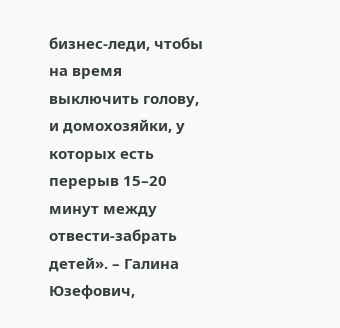бизнес-леди, чтобы на время выключить голову, и домохозяйки, у которых есть перерыв 15–20 минут между отвести-забрать детей». – Галина Юзефович,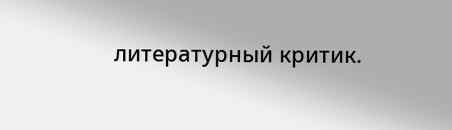литературный критик.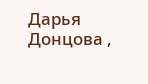Дарья Донцова ,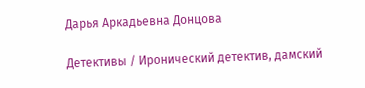Дарья Аркадьевна Донцова

Детективы / Иронический детектив, дамский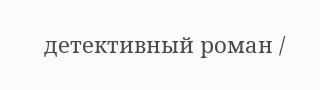детективный роман /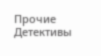Прочие Детективы